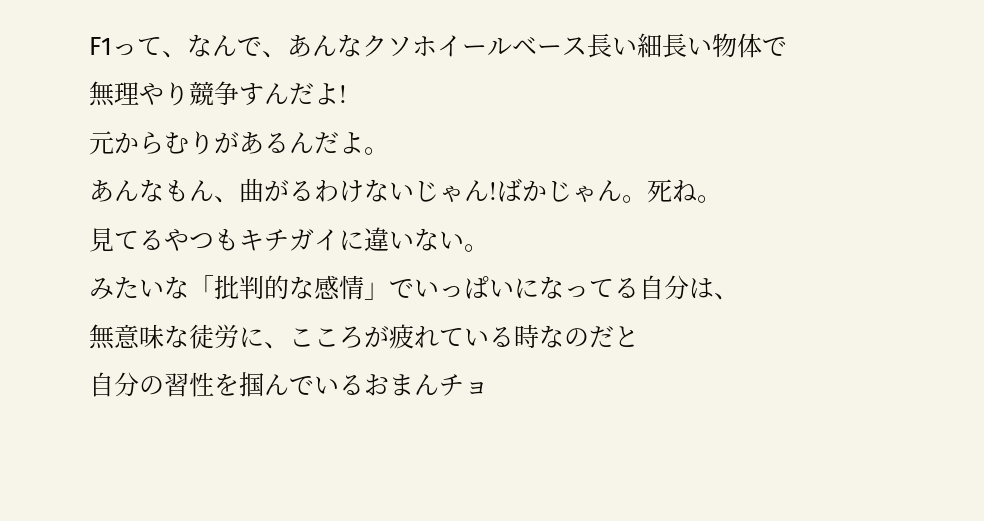F1って、なんで、あんなクソホイールベース長い細長い物体で
無理やり競争すんだよ!
元からむりがあるんだよ。
あんなもん、曲がるわけないじゃん!ばかじゃん。死ね。
見てるやつもキチガイに違いない。
みたいな「批判的な感情」でいっぱいになってる自分は、
無意味な徒労に、こころが疲れている時なのだと
自分の習性を掴んでいるおまんチョ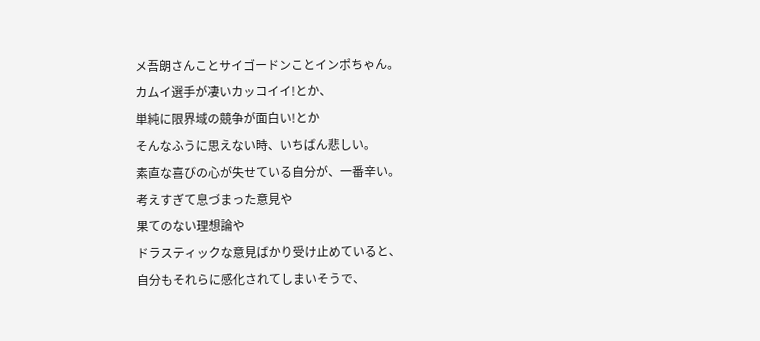メ吾朗さんことサイゴードンことインポちゃん。
カムイ選手が凄いカッコイイ!とか、
単純に限界域の競争が面白い!とか
そんなふうに思えない時、いちばん悲しい。
素直な喜びの心が失せている自分が、一番辛い。
考えすぎて息づまった意見や
果てのない理想論や
ドラスティックな意見ばかり受け止めていると、
自分もそれらに感化されてしまいそうで、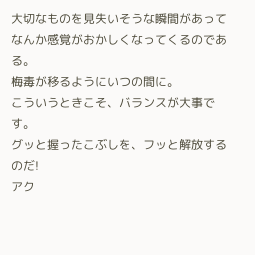大切なものを見失いそうな瞬間があって
なんか感覚がおかしくなってくるのである。
梅毒が移るようにいつの間に。
こういうときこそ、バランスが大事です。
グッと握ったこぶしを、フッと解放するのだ!
アク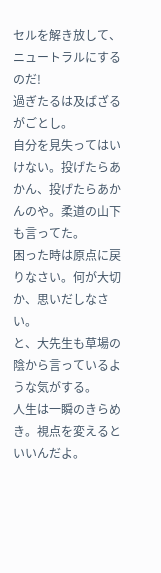セルを解き放して、ニュートラルにするのだ!
過ぎたるは及ばざるがごとし。
自分を見失ってはいけない。投げたらあかん、投げたらあかんのや。柔道の山下も言ってた。
困った時は原点に戻りなさい。何が大切か、思いだしなさい。
と、大先生も草場の陰から言っているような気がする。
人生は一瞬のきらめき。視点を変えるといいんだよ。